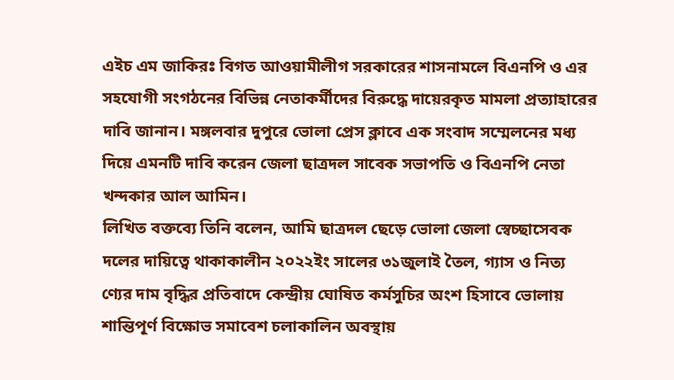এইচ এম জাকিরঃ বিগত আওয়ামীলীগ সরকারের শাসনামলে বিএনপি ও এর সহযোগী সংগঠনের বিভিন্ন নেতাকর্মীদের বিরুদ্ধে দায়েরকৃত মামলা প্রত্যাহারের দাবি জানান। মঙ্গলবার দুপুরে ভোলা প্রেস ক্লাবে এক সংবাদ সম্মেলনের মধ্য দিয়ে এমনটি দাবি করেন জেলা ছাত্রদল সাবেক সভাপতি ও বিএনপি নেতা খন্দকার আল আমিন।
লিখিত বক্তব্যে তিনি বলেন, আমি ছাত্রদল ছেড়ে ভোলা জেলা স্বেচ্ছাসেবক দলের দায়িত্বে থাকাকালীন ২০২২ইং সালের ৩১জুলাই তৈল, গ্যাস ও নিত্য ণ্যের দাম বৃদ্ধির প্রতিবাদে কেন্দ্রীয় ঘোষিত কর্মসুচির অংশ হিসাবে ভোলায় শান্তিপূর্ণ বিক্ষোভ সমাবেশ চলাকালিন অবস্থায়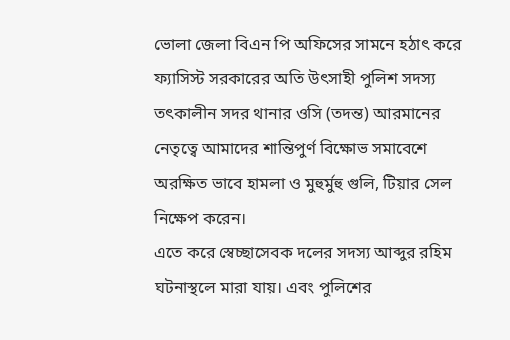ভোলা জেলা বিএন পি অফিসের সামনে হঠাৎ করে ফ্যাসিস্ট সরকারের অতি উৎসাহী পুলিশ সদস্য তৎকালীন সদর থানার ওসি (তদন্ত) আরমানের নেতৃত্বে আমাদের শান্তিপুর্ণ বিক্ষোভ সমাবেশে অরক্ষিত ভাবে হামলা ও মুহুর্মুহু গুলি, টিয়ার সেল নিক্ষেপ করেন।
এতে করে স্বেচ্ছাসেবক দলের সদস্য আব্দুর রহিম ঘটনাস্থলে মারা যায়। এবং পুলিশের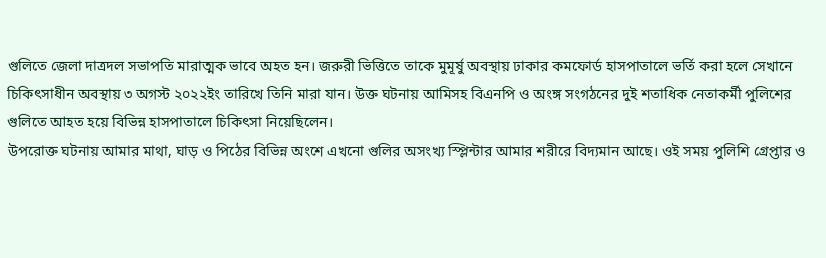গুলিতে জেলা দাত্রদল সভাপতি মারাত্মক ভাবে অহত হন। জরুরী ভিত্তিতে তাকে মুমূর্ষু অবস্থায় ঢাকার কমফোর্ড হাসপাতালে ভর্তি করা হলে সেখানে চিকিৎসাধীন অবস্থায় ৩ অগস্ট ২০২২ইং তারিখে তিনি মারা যান। উক্ত ঘটনায় আমিসহ বিএনপি ও অংঙ্গ সংগঠনের দুই শতাধিক নেতাকর্মী পুলিশের গুলিতে আহত হয়ে বিভিন্ন হাসপাতালে চিকিৎসা নিয়েছিলেন।
উপরোক্ত ঘটনায় আমার মাথা, ঘাড় ও পিঠের বিভিন্ন অংশে এখনো গুলির অসংখ্য স্প্লিন্টার আমার শরীরে বিদ্যমান আছে। ওই সময় পুলিশি গ্রেপ্তার ও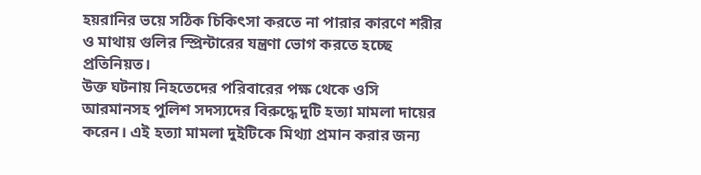হয়রানির ভয়ে সঠিক চিকিৎসা করতে না পারার কারণে শরীর ও মাথায় গুলির স্প্রিন্টারের যন্ত্রণা ভোগ করতে হচ্ছে প্রতিনিয়ত।
উক্ত ঘটনায় নিহতেদের পরিবারের পক্ষ থেকে ওসি আরমানসহ পুলিশ সদস্যদের বিরুদ্ধে দুটি হত্যা মামলা দায়ের করেন। এই হত্যা মামলা দুইটিকে মিথ্যা প্রমান করার জন্য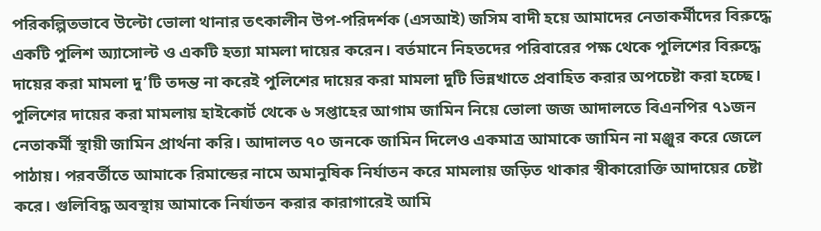পরিকল্পিতভাবে উল্টো ভোলা থানার তৎকালীন উপ-পরিদর্শক (এসআই) জসিম বাদী হয়ে আমাদের নেতাকর্মীদের বিরুদ্ধে একটি পুলিশ অ্যাসোল্ট ও একটি হত্যা মামলা দায়ের করেন। বর্তমানে নিহতদের পরিবারের পক্ষ থেকে পুলিশের বিরুদ্ধে দায়ের করা মামলা দু’টি তদন্ত না করেই পুলিশের দায়ের করা মামলা দুটি ভিন্নখাতে প্রবাহিত করার অপচেষ্টা করা হচ্ছে। পুলিশের দায়ের করা মামলায় হাইকোর্ট থেকে ৬ সপ্তাহের আগাম জামিন নিয়ে ভোলা জজ আদালতে বিএনপির ৭১জন নেতাকর্মী স্থায়ী জামিন প্রার্থনা করি। আদালত ৭০ জনকে জামিন দিলেও একমাত্র আমাকে জামিন না মঞ্জুর করে জেলে পাঠায়। পরবর্তীতে আমাকে রিমান্ডের নামে অমানুষিক নির্যাতন করে মামলায় জড়িত থাকার স্বীকারোক্তি আদায়ের চেষ্টা করে। গুলিবিদ্ধ অবস্থায় আমাকে নির্যাতন করার কারাগারেই আমি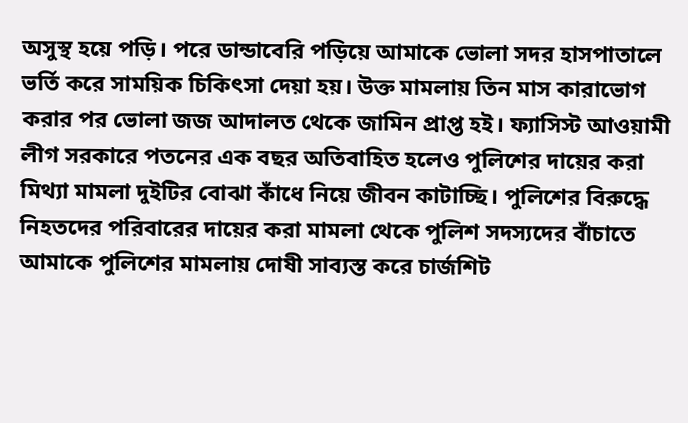অসুস্থ হয়ে পড়ি। পরে ডান্ডাবেরি পড়িয়ে আমাকে ভোলা সদর হাসপাতালে ভর্তি করে সাময়িক চিকিৎসা দেয়া হয়। উক্ত মামলায় তিন মাস কারাভোগ করার পর ভোলা জজ আদালত থেকে জামিন প্রাপ্ত হই। ফ্যাসিস্ট আওয়ামী লীগ সরকারে পতনের এক বছর অতিবাহিত হলেও পুলিশের দায়ের করা মিথ্যা মামলা দুইটির বোঝা কাঁধে নিয়ে জীবন কাটাচ্ছি। পুলিশের বিরুদ্ধে নিহতদের পরিবারের দায়ের করা মামলা থেকে পুলিশ সদস্যদের বাঁচাতে আমাকে পুলিশের মামলায় দোষী সাব্যস্ত করে চার্জশিট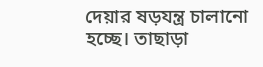দেয়ার ষড়যন্ত্র চালানো হচ্ছে। তাছাড়া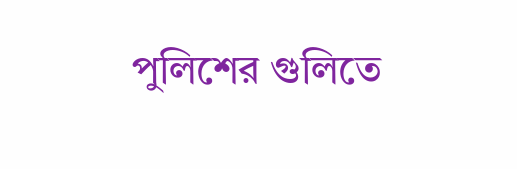পুলিশের গুলিতে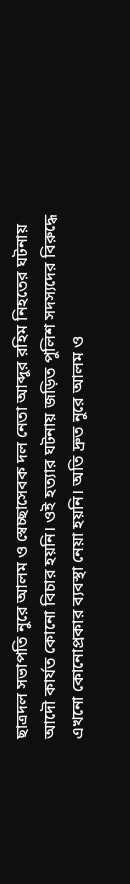ছাত্রদল সভাপতি নুরে আলম ও স্বেচ্ছাসেবক দল নেতা আব্দুর রহিম নিহতের ঘটনায় আদৌ কার্যত কোনো বিচার হয়নি। ওই হত্যার ঘটনায় জড়িত পুলিশ সদস্যদের বিরুদ্ধে এখনো কোনোপ্রকার ব্যবস্থা নেয়া হয়নি। অতি দ্রুত নুরে আলম ও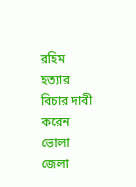রহিম হত্যার বিচার দাবী করেন ভোলা জেলা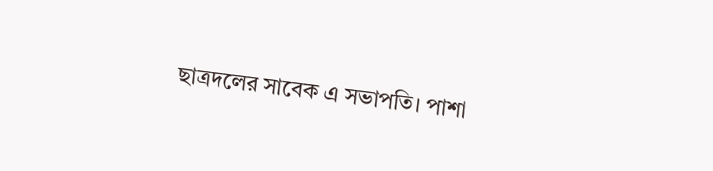ছাত্রদলের সাবেক এ সভাপতি। পাশা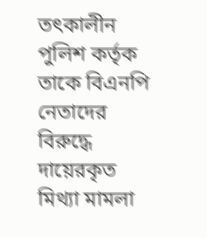তৎকালীন পুলিশ কর্তৃক তাকে বিএনপি নেতাদের বিরুদ্ধে দায়েরকৃত মিথ্যা মামলা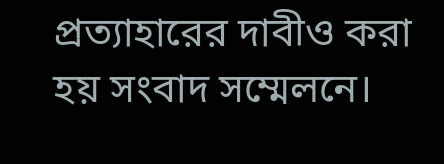প্রত্যাহারের দাবীও করা হয় সংবাদ সম্মেলনে।